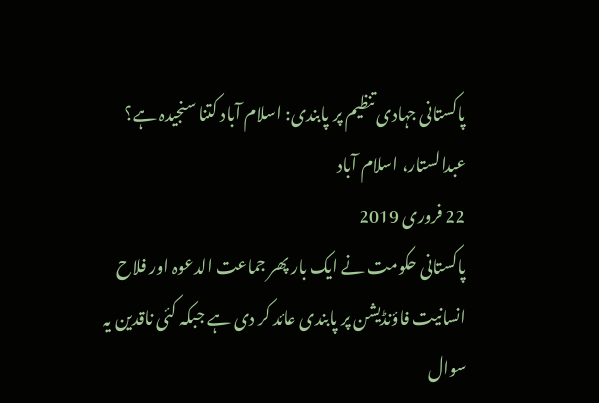پاکستانی جہادی تنظیم پر پابندی: اسلام آباد کتنا سنجیدہ ہے؟
عبدالستار، اسلام آباد
22 فروری 2019
پاکستانی حکومت نے ایک بار پھر جماعت الدعوہ اور فلاح انسانیت فاؤنڈیشن پر پابندی عائد کر دی ہے جبکہ کئی ناقدین یہ سوال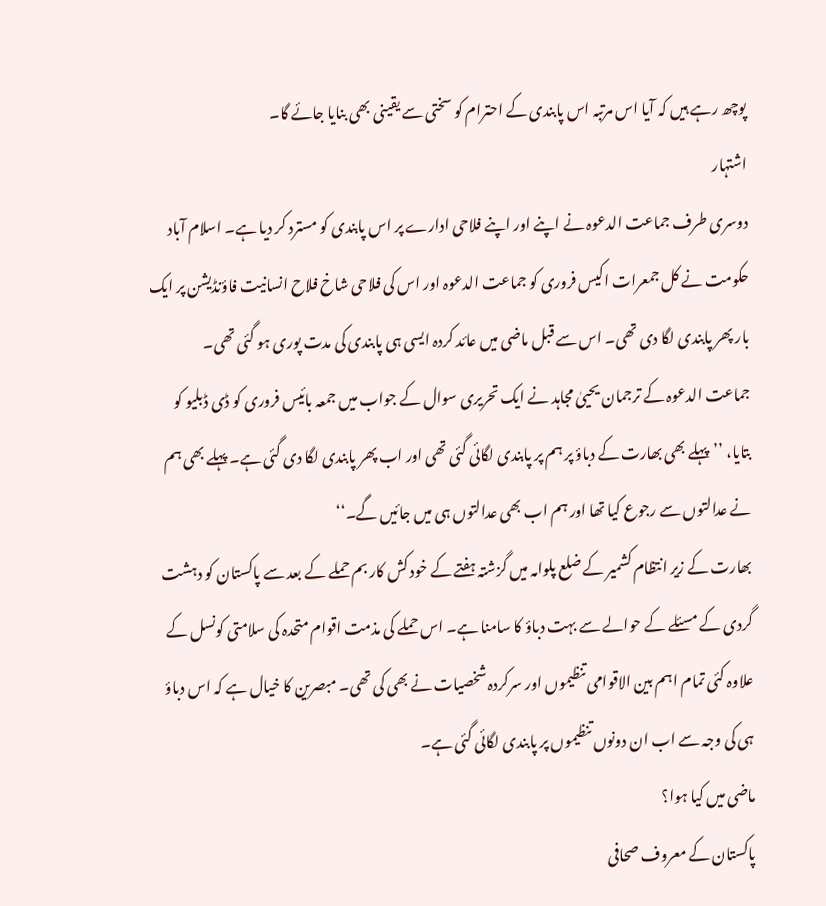پوچھ رہے ہیں کہ آیا اس مرتبہ اس پابندی کے احترام کو سختی سے یقینی بھی بنایا جائے گا۔
اشتہار
دوسری طرف جماعت الدعوہ نے اپنے اور اپنے فلاحی ادارے پر اس پابندی کو مسترد کر دیا ہے۔ اسلام آباد حکومت نے کل جمعرات اکیس فروری کو جماعت الدعوہ اور اس کی فلاحی شاخ فلاح انسانیت فاؤنڈیشن پر ایک بار پھر پابندی لگا دی تھی۔ اس سے قبل ماضی میں عائد کردہ ایسی ہی پابندی کی مدت پوری ہو گئی تھی۔
جماعت الدعوہ کے ترجمان یحییٰ مجاہد نے ایک تحریری سوال کے جواب میں جمعہ بائیس فروری کو ڈی ڈبلیو کو بتایا، ’’پہلے بھی بھارت کے دباؤ پر ہم پر پابندی لگائی گئی تھی اور اب پھر پابندی لگا دی گئی ہے۔ پہلے بھی ہم نے عدالتوں سے رجوع کیا تھا اور ہم اب بھی عدالتوں ہی میں جائیں گے۔‘‘
بھارت کے زیر انتظام کشمیر کے ضلع پلوامہ میں گزشتہ ہفتے کے خود کش کار بم حملے کے بعد سے پاکستان کو دہشت گردی کے مسئلے کے حوالے سے بہت دباؤ کا سامنا ہے۔ اس حملے کی مذمت اقوام متحدہ کی سلامتی کونسل کے علاوہ کئی تمام اہم بین الاقوامی تنظیموں اور سرکردہ شخصیات نے بھی کی تھی۔ مبصرین کا خیال ہے کہ اس دباؤ ہی کی وجہ سے اب ان دونوں تنظیموں پر پابندی لگائی گئی ہے۔
ماضی میں کیا ہوا؟
پاکستان کے معروف صحافی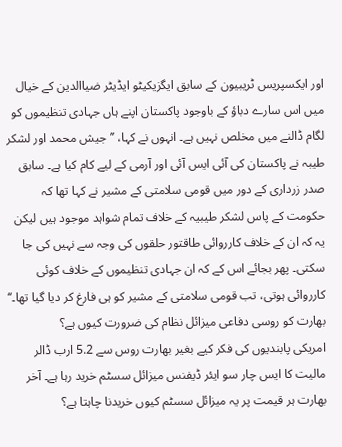اور ایکسپریس ٹریبیون کے سابق ایگزیکیٹو ایڈیٹر ضیاالدین کے خیال میں اس سارے دباؤ کے باوجود پاکستان اپنے ہاں جہادی تنظیموں کو لگام ڈالنے میں مخلص نہیں ہے۔ انہوں نے کہا، ’’جیش محمد اور لشکر طیبہ نے پاکستان کی آئی ایس آئی اور آرمی کے لیے کام کیا ہے۔ سابق صدر زرداری کے دور میں قومی سلامتی کے مشیر نے کہا تھا کہ حکومت کے پاس لشکر طیبیہ کے خلاف تمام شواہد موجود ہیں لیکن یہ کہ ان کے خلاف کارروائی طاقتور حلقوں کی وجہ سے نہیں کی جا سکتی۔ پھر بجائے اس کے کہ ان جہادی تنظیموں کے خلاف کوئی کارروائی ہوتی، تب قومی سلامتی کے مشیر کو ہی فارغ کر دیا گیا تھا۔‘‘
بھارت کو روسی دفاعی میزائل نظام کی ضرورت کیوں ہے؟
امریکی پابندیوں کی فکر کیے بغیر بھارت روس سے 5.2 ارب ڈالر مالیت کا ایس چار سو ایئر ڈیفنس میزائل سسٹم خرید رہا ہے۔ آخر بھارت ہر قیمت پر یہ میزائل سسٹم کیوں خریدنا چاہتا ہے؟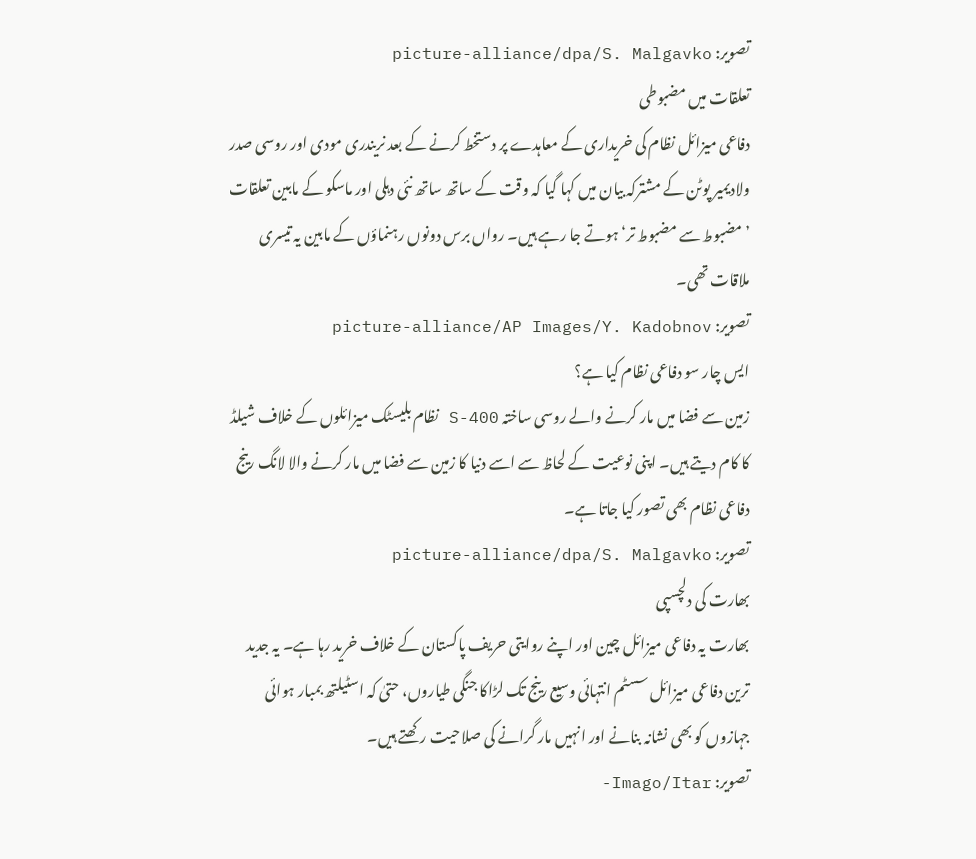تصویر: picture-alliance/dpa/S. Malgavko
تعلقات میں مضبوطی
دفاعی میزائل نظام کی خریداری کے معاہدے پر دستخط کرنے کے بعد نریندری مودی اور روسی صدر ولادیمیر پوٹن کے مشترکہ بیان میں کہا گیا کہ وقت کے ساتھ ساتھ نئی دہلی اور ماسکو کے مابین تعلقات ’مضبوط سے مضبوط تر‘ ہوتے جا رہے ہیں۔ رواں برس دونوں رہنماؤں کے مابین یہ تیسری ملاقات تھی۔
تصویر: picture-alliance/AP Images/Y. Kadobnov
ایس چار سو دفاعی نظام کیا ہے؟
زمین سے فضا میں مار کرنے والے روسی ساختہ S-400 نظام بلیسٹک میزائلوں کے خلاف شیلڈ کا کام دیتے ہیں۔ اپنی نوعیت کے لحاظ سے اسے دنیا کا زمین سے فضا میں مار کرنے والا لانگ رینج دفاعی نظام بھی تصور کیا جاتا ہے۔
تصویر: picture-alliance/dpa/S. Malgavko
بھارت کی دلچسپی
بھارت یہ دفاعی میزائل چین اور اپنے روایتی حریف پاکستان کے خلاف خرید رہا ہے۔ یہ جدید ترین دفاعی میزائل سسٹم انتہائی وسیع رینج تک لڑاکا جنگی طیاروں، حتیٰ کہ اسٹیلتھ بمبار ہوائی جہازوں کو بھی نشانہ بنانے اور انہیں مار گرانے کی صلاحیت رکھتے ہیں۔
تصویر: Imago/Itar-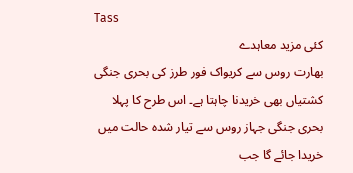Tass
کئی مزید معاہدے
بھارت روس سے کریواک فور طرز کی بحری جنگی کشتیاں بھی خریدنا چاہتا ہے۔ اس طرح کا پہلا بحری جنگی جہاز روس سے تیار شدہ حالت میں خریدا جائے گا جب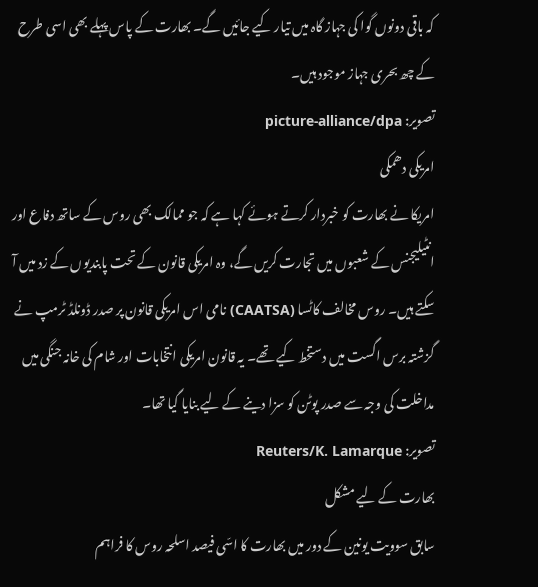کہ باقی دونوں گوا کی جہاز گاہ میں تیار کیے جائیں گے۔ بھارت کے پاس پہلے بھی اسی طرح کے چھ بحری جہاز موجود ہیں۔
تصویر: picture-alliance/dpa
امریکی دھمکی
امریکا نے بھارت کو خبردار کرتے ہوئے کہا ہے کہ جو ممالک بھی روس کے ساتھ دفاع اور انٹیلیجنس کے شعبوں میں تجارت کریں گے، وہ امریکی قانون کے تحت پابندیوں کے زد میں آ سکتے ہیں۔ روس مخالف کاٹسا (CAATSA) نامی اس امریکی قانون پر صدر ڈونلڈ ٹرمپ نے گزشتہ برس اگست میں دستخط کیے تھے۔ یہ قانون امریکی انتخابات اور شام کی خانہ جنگی میں مداخلت کی وجہ سے صدر پوٹن کو سزا دینے کے لیے بنایا گیا تھا۔
تصویر: Reuters/K. Lamarque
بھارت کے لیے مشکل
سابق سوویت یونین کے دور میں بھارت کا اسّی فیصد اسلحہ روس کا فراہم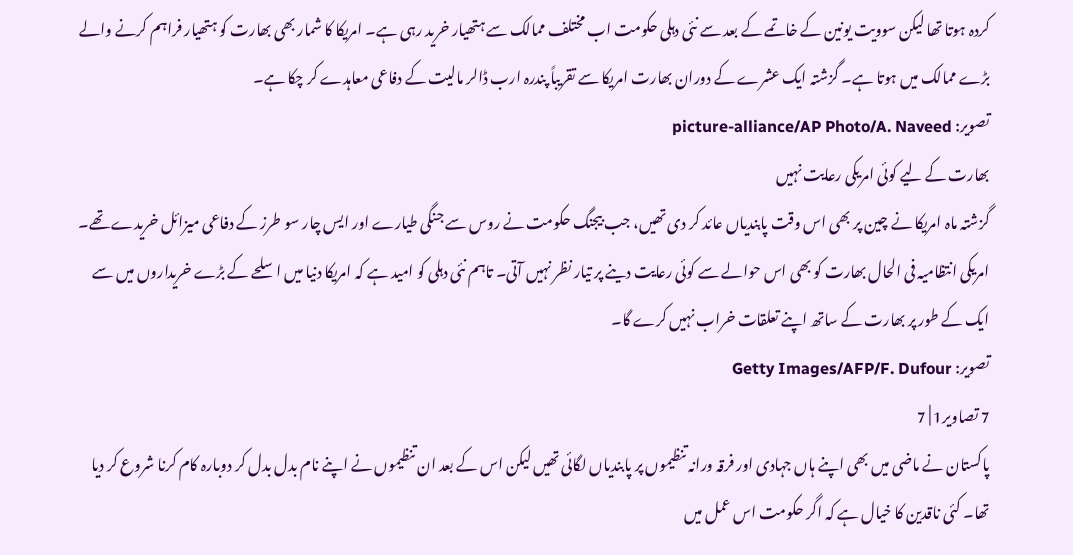کردہ ہوتا تھا لیکن سوویت یونین کے خاتمے کے بعد سے نئی دہلی حکومت اب مختلف ممالک سے ہتھیار خرید رہی ہے۔ امریکا کا شمار بھی بھارت کو ہتھیار فراہم کرنے والے بڑے ممالک میں ہوتا ہے۔ گزشتہ ایک عشرے کے دوران بھارت امریکا سے تقریباً پندرہ ارب ڈالر مالیت کے دفاعی معاہدے کر چکا ہے۔
تصویر: picture-alliance/AP Photo/A. Naveed
بھارت کے لیے کوئی امریکی رعایت نہیں
گزشتہ ماہ امریکا نے چین پر بھی اس وقت پابندیاں عائد کر دی تھیں، جب بیجنگ حکومت نے روس سے جنگی طیارے اور ایس چار سو طرز کے دفاعی میزائل خریدے تھے۔ امریکی انتظامیہ فی الحال بھارت کو بھی اس حوالے سے کوئی رعایت دینے پر تیار نظر نہیں آتی۔ تاہم نئی دہلی کو امید ہے کہ امریکا دنیا میں اسلحے کے بڑے خریداروں میں سے ایک کے طور پر بھارت کے ساتھ اپنے تعلقات خراب نہیں کرے گا۔
تصویر: Getty Images/AFP/F. Dufour
7 تصاویر1 | 7
پاکستان نے ماضی میں بھی اپنے ہاں جہادی اور فرقہ ورانہ تنظیموں پر پابندیاں لگائی تھیں لیکن اس کے بعد ان تنظیموں نے اپنے نام بدل بدل کر دوبارہ کام کرنا شروع کر دیا تھا۔ کئی ناقدین کا خیال ہے کہ اگر حکومت اس عمل میں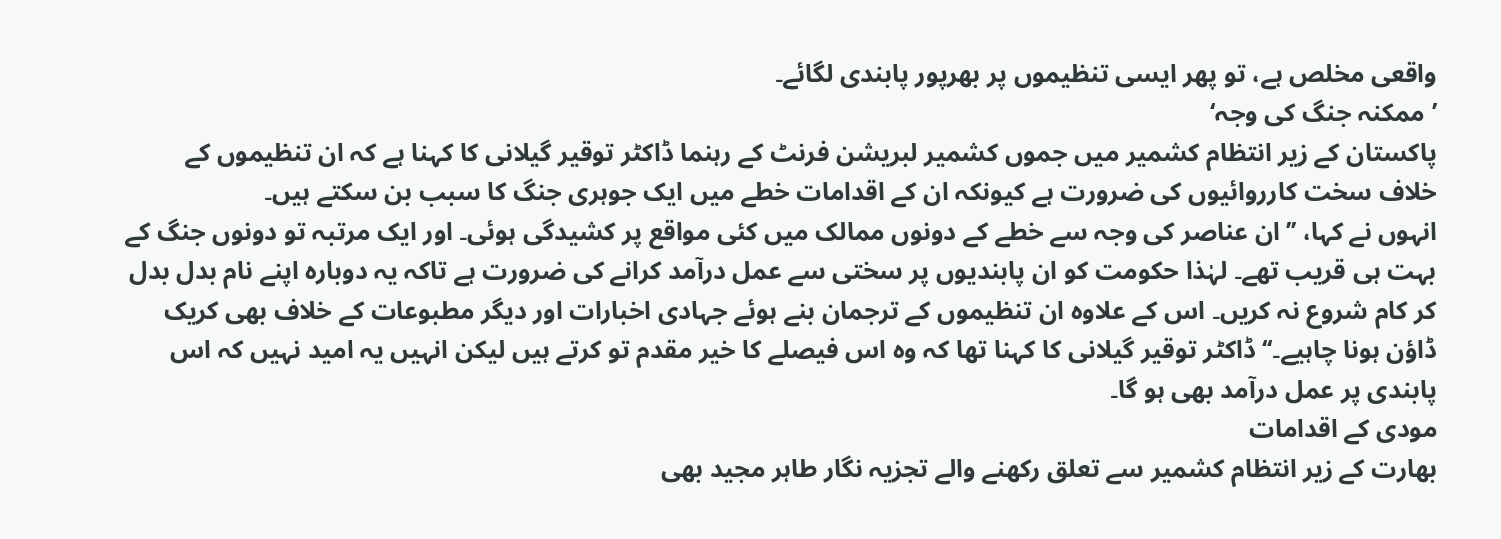واقعی مخلص ہے، تو پھر ایسی تنظیموں پر بھرپور پابندی لگائے۔
’ممکنہ جنگ کی وجہ‘
پاکستان کے زیر انتظام کشمیر میں جموں کشمیر لبریشن فرنٹ کے رہنما ڈاکٹر توقیر گیلانی کا کہنا ہے کہ ان تنظیموں کے خلاف سخت کارروائیوں کی ضرورت ہے کیونکہ ان کے اقدامات خطے میں ایک جوہری جنگ کا سبب بن سکتے ہیں۔
انہوں نے کہا، ’’ان عناصر کی وجہ سے خطے کے دونوں ممالک میں کئی مواقع پر کشیدگی ہوئی۔ اور ایک مرتبہ تو دونوں جنگ کے بہت ہی قریب تھے۔ لہٰذا حکومت کو ان پابندیوں پر سختی سے عمل درآمد کرانے کی ضرورت ہے تاکہ یہ دوبارہ اپنے نام بدل بدل کر کام شروع نہ کریں۔ اس کے علاوہ ان تنظیموں کے ترجمان بنے ہوئے جہادی اخبارات اور دیگر مطبوعات کے خلاف بھی کریک ڈاؤن ہونا چاہیے۔‘‘ ڈاکٹر توقیر گیلانی کا کہنا تھا کہ وہ اس فیصلے کا خیر مقدم تو کرتے ہیں لیکن انہیں یہ امید نہیں کہ اس پابندی پر عمل درآمد بھی ہو گا۔
مودی کے اقدامات
بھارت کے زیر انتظام کشمیر سے تعلق رکھنے والے تجزیہ نگار طاہر مجید بھی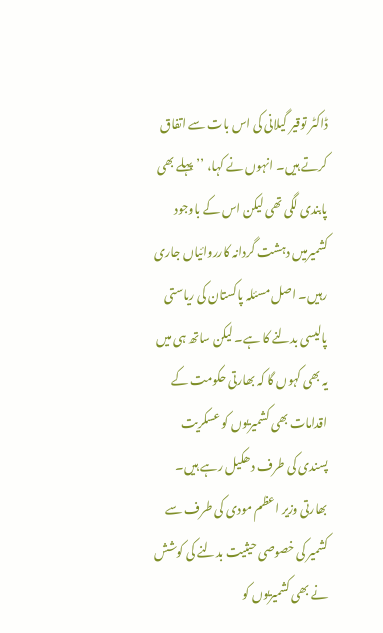ڈاکٹر توقیر گیلانی کی اس بات سے اتفاق کرتے ہیں۔ انہوں نے کہا، ’’پہلے بھی پابندی لگی تھی لیکن اس کے باوجود کشمیرمیں دہشت گردانہ کارروائیاں جاری رہیں۔ اصل مسئلہ پاکستان کی ریاستی پالیسی بدلنے کا ہے۔ لیکن ساتھ ہی میں یہ بھی کہوں گا کہ بھارتی حکومت کے اقدامات بھی کشمیریوں کو عسکریت پسندی کی طرف دھکیل رہے ہیں۔ بھارتی وزیر اعظم مودی کی طرف سے کشمیر کی خصوصی حیثیت بدلنے کی کوشش نے بھی کشمیریوں کو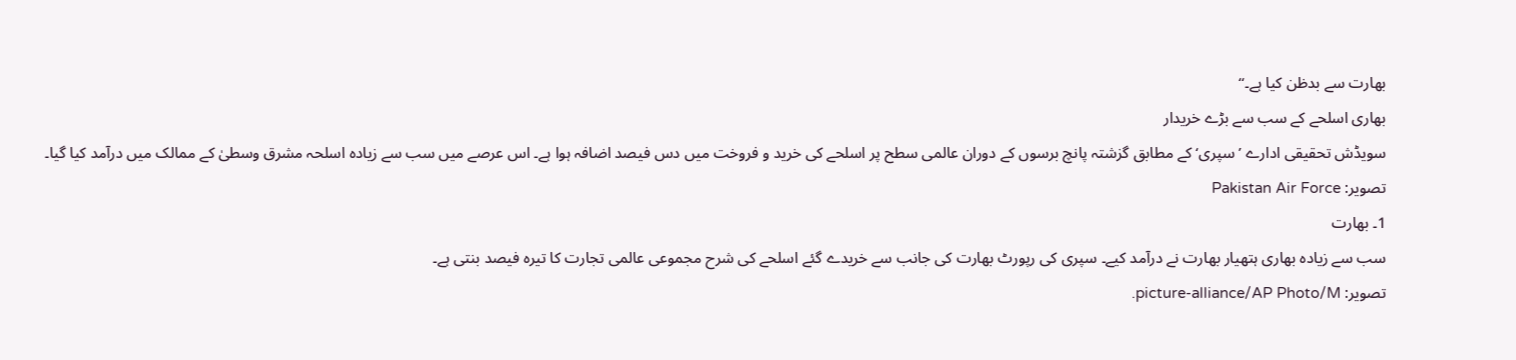بھارت سے بدظن کیا ہے۔‘‘
بھاری اسلحے کے سب سے بڑے خریدار
سویڈش تحقیقی ادارے ’سپری‘ کے مطابق گزشتہ پانچ برسوں کے دوران عالمی سطح پر اسلحے کی خرید و فروخت میں دس فیصد اضافہ ہوا ہے۔ اس عرصے میں سب سے زیادہ اسلحہ مشرق وسطیٰ کے ممالک میں درآمد کیا گیا۔
تصویر: Pakistan Air Force
1۔ بھارت
سب سے زیادہ بھاری ہتھیار بھارت نے درآمد کیے۔ سپری کی رپورٹ بھارت کی جانب سے خریدے گئے اسلحے کی شرح مجموعی عالمی تجارت کا تیرہ فیصد بنتی ہے۔
تصویر: picture-alliance/AP Photo/M.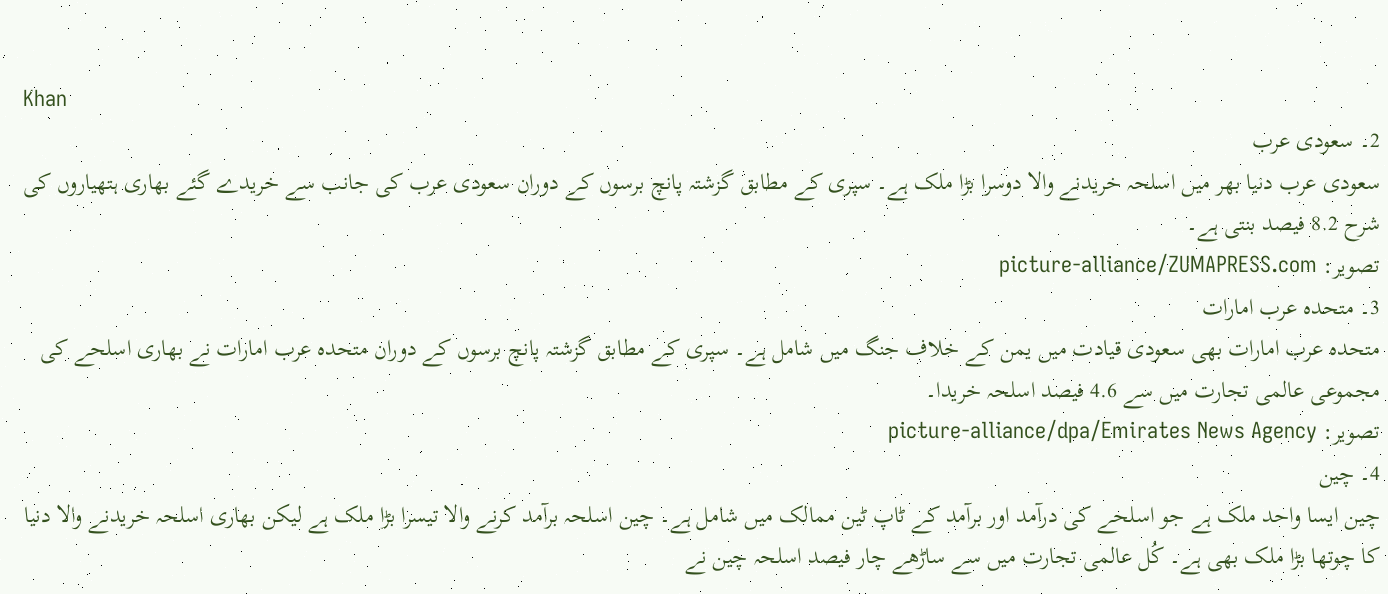Khan
2۔ سعودی عرب
سعودی عرب دنیا بھر میں اسلحہ خریدنے والا دوسرا بڑا ملک ہے۔ سپری کے مطابق گزشتہ پانچ برسوں کے دوران سعودی عرب کی جانب سے خریدے گئے بھاری ہتھیاروں کی شرح 8.2 فیصد بنتی ہے۔
تصویر: picture-alliance/ZUMAPRESS.com
3۔ متحدہ عرب امارات
متحدہ عرب امارات بھی سعودی قیادت میں یمن کے خلاف جنگ میں شامل ہے۔ سپری کے مطابق گزشتہ پانچ برسوں کے دوران متحدہ عرب امارات نے بھاری اسلحے کی مجموعی عالمی تجارت میں سے 4.6 فیصد اسلحہ خریدا۔
تصویر: picture-alliance/dpa/Emirates News Agency
4۔ چین
چین ایسا واحد ملک ہے جو اسلحے کی درآمد اور برآمد کے ٹاپ ٹین ممالک میں شامل ہے۔ چین اسلحہ برآمد کرنے والا تیسرا بڑا ملک ہے لیکن بھاری اسلحہ خریدنے والا دنیا کا چوتھا بڑا ملک بھی ہے۔ کُل عالمی تجارت میں سے ساڑھے چار فیصد اسلحہ چین نے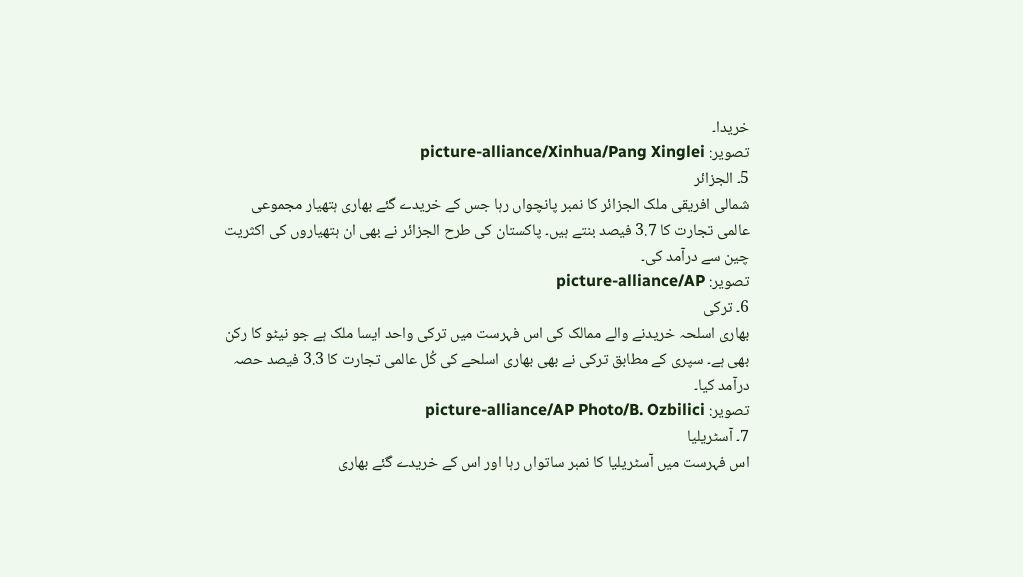خریدا۔
تصویر: picture-alliance/Xinhua/Pang Xinglei
5۔ الجزائر
شمالی افریقی ملک الجزائر کا نمبر پانچواں رہا جس کے خریدے گئے بھاری ہتھیار مجموعی عالمی تجارت کا 3.7 فیصد بنتے ہیں۔ پاکستان کی طرح الجزائر نے بھی ان ہتھیاروں کی اکثریت چین سے درآمد کی۔
تصویر: picture-alliance/AP
6۔ ترکی
بھاری اسلحہ خریدنے والے ممالک کی اس فہرست میں ترکی واحد ایسا ملک ہے جو نیٹو کا رکن بھی ہے۔ سپری کے مطابق ترکی نے بھی بھاری اسلحے کی کُل عالمی تجارت کا 3.3 فیصد حصہ درآمد کیا۔
تصویر: picture-alliance/AP Photo/B. Ozbilici
7۔ آسٹریلیا
اس فہرست میں آسٹریلیا کا نمبر ساتواں رہا اور اس کے خریدے گئے بھاری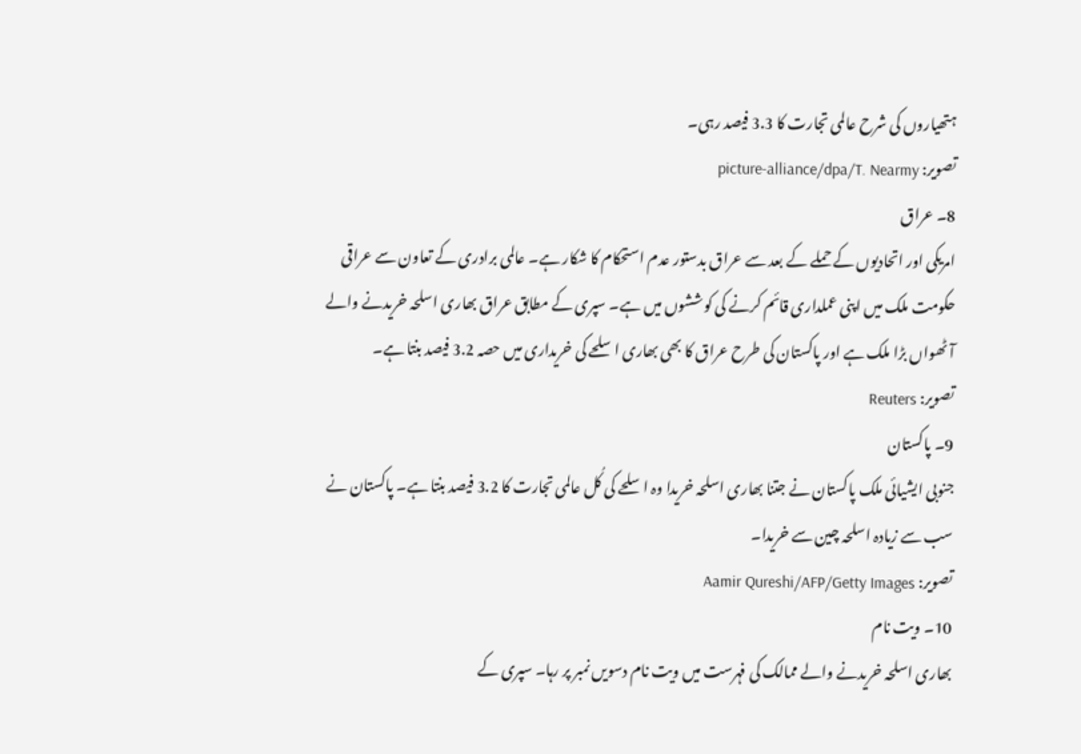ہتھیاروں کی شرح عالمی تجارت کا 3.3 فیصد رہی۔
تصویر: picture-alliance/dpa/T. Nearmy
8۔ عراق
امریکی اور اتحادیوں کے حملے کے بعد سے عراق بدستور عدم استحکام کا شکار ہے۔ عالمی برادری کے تعاون سے عراقی حکومت ملک میں اپنی عملداری قائم کرنے کی کوششوں میں ہے۔ سپری کے مطابق عراق بھاری اسلحہ خریدنے والے آٹھواں بڑا ملک ہے اور پاکستان کی طرح عراق کا بھی بھاری اسلحے کی خریداری میں حصہ 3.2 فیصد بنتا ہے۔
تصویر: Reuters
9۔ پاکستان
جنوبی ایشیائی ملک پاکستان نے جتنا بھاری اسلحہ خریدا وہ اسلحے کی کُل عالمی تجارت کا 3.2 فیصد بنتا ہے۔ پاکستان نے سب سے زیادہ اسلحہ چین سے خریدا۔
تصویر: Aamir Qureshi/AFP/Getty Images
10۔ ویت نام
بھاری اسلحہ خریدنے والے ممالک کی فہرست میں ویت نام دسویں نمبر پر رہا۔ سپری کے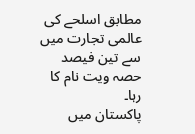مطابق اسلحے کی عالمی تجارت میں سے تین فیصد حصہ ویت نام کا رہا۔
پاکستان میں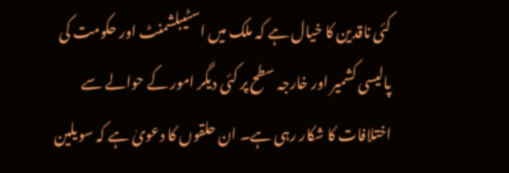کئی ناقدین کا خیال ہے کہ ملک میں اسٹیبلشمنٹ اور حکومت کی پالیسی کشمیر اور خارجہ سطح پر کئی دیگر امور کے حوالے سے اختلافات کا شکار رہی ہے۔ ان حلقوں کا دعویٰ ہے کہ سویلین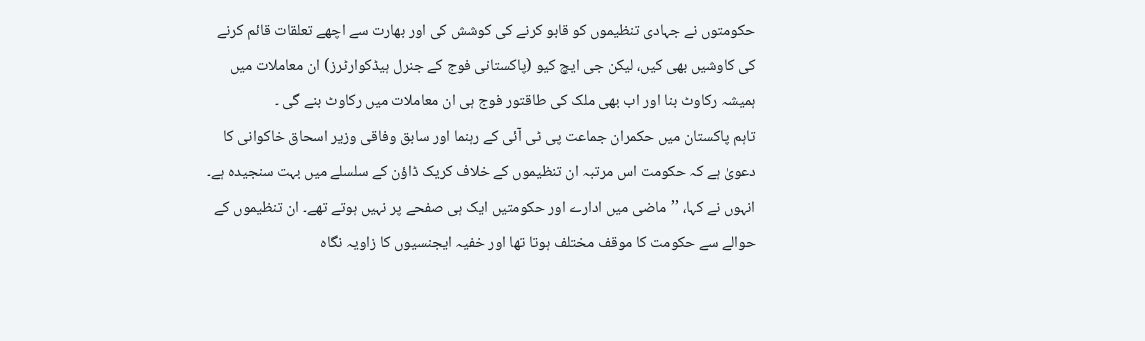حکومتوں نے جہادی تنظیموں کو قابو کرنے کی کوشش کی اور بھارت سے اچھے تعلقات قائم کرنے کی کاوشیں بھی کیں، لیکن جی ایچ کیو (پاکستانی فوج کے جنرل ہیڈکوارٹرز) ان معاملات میں ہمیشہ رکاوٹ بنا اور اب بھی ملک کی طاقتور فوج ہی ان معاملات میں رکاوٹ بنے گی ۔
تاہم پاکستان میں حکمران جماعت پی ٹی آئی کے رہنما اور سابق وفاقی وزیر اسحاق خاکوانی کا دعویٰ ہے کہ حکومت اس مرتبہ ان تنظیموں کے خلاف کریک ڈاؤن کے سلسلے میں بہت سنجیدہ ہے۔ انہوں نے کہا، ’’ماضی میں ادارے اور حکومتیں ایک ہی صفحے پر نہیں ہوتے تھے۔ ان تنظیموں کے حوالے سے حکومت کا موقف مختلف ہوتا تھا اور خفیہ ایجنسیوں کا زاویہ نگاہ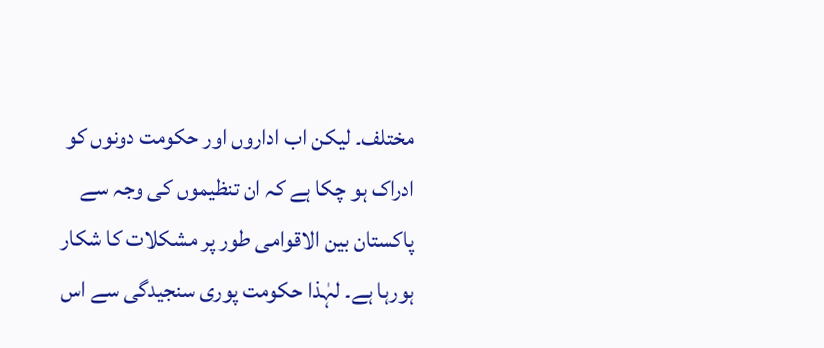مختلف۔ لیکن اب اداروں اور حکومت دونوں کو ادراک ہو چکا ہے کہ ان تنظیموں کی وجہ سے پاکستان بین الاقوامی طور پر مشکلات کا شکار ہورہا ہے۔ لہٰذا حکومت پوری سنجیدگی سے اس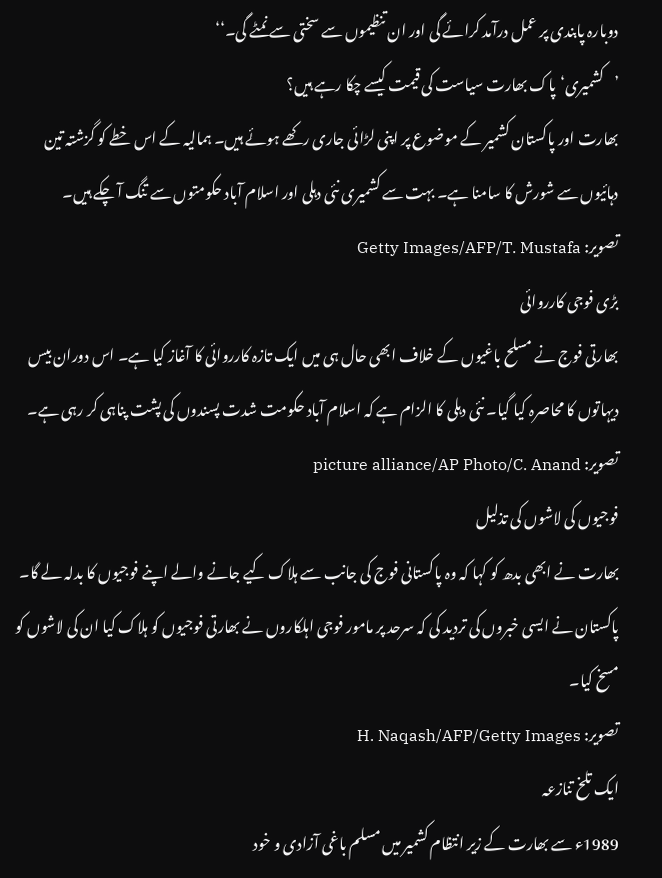دوبارہ پابندی پر عمل درآمد کرائے گی اور ان تنظیموں سے سختی سے نمٹے گی۔‘‘
’کشمیری‘پاک بھارت سیاست کی قیمت کیسے چکا رہے ہیں؟
بھارت اور پاکستان کشمیر کے موضوع پر اپنی لڑائی جاری رکھے ہوئے ہیں۔ ہمالیہ کے اس خطے کو گزشتہ تین دہائیوں سے شورش کا سامنا ہے۔ بہت سے کشمیری نئی دہلی اور اسلام آباد حکومتوں سے تنگ آ چکے ہیں۔
تصویر: Getty Images/AFP/T. Mustafa
بڑی فوجی کارروائی
بھارتی فوج نے مسلح باغیوں کے خلاف ابھی حال ہی میں ایک تازہ کارروائی کا آغاز کیا ہے۔ اس دوران بیس دیہاتوں کا محاصرہ کیا گیا۔ نئی دہلی کا الزام ہے کہ اسلام آباد حکومت شدت پسندوں کی پشت پناہی کر رہی ہے۔
تصویر: picture alliance/AP Photo/C. Anand
فوجیوں کی لاشوں کی تذلیل
بھارت نے ابھی بدھ کو کہا کہ وہ پاکستانی فوج کی جانب سے ہلاک کیے جانے والے اپنے فوجیوں کا بدلہ لے گا۔ پاکستان نے ایسی خبروں کی تردید کی کہ سرحد پر مامور فوجی اہلکاروں نے بھارتی فوجیوں کو ہلاک کیا ان کی لاشوں کو مسخ کیا۔
تصویر: H. Naqash/AFP/Getty Images
ایک تلخ تنازعہ
1989ء سے بھارت کے زیر انتظام کشمیر میں مسلم باغی آزادی و خود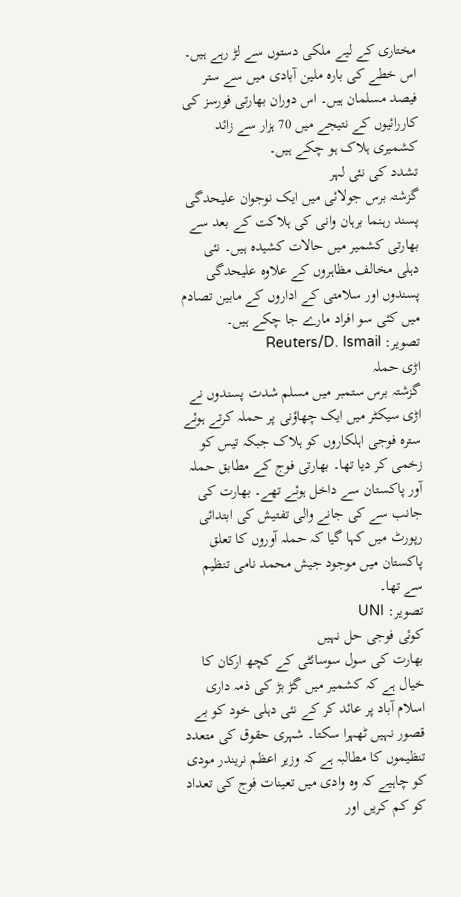مختاری کے لیے ملکی دستوں سے لڑ رہے ہیں۔ اس خطے کی بارہ ملین آبادی میں سے ستر فیصد مسلمان ہیں۔ اس دوران بھارتی فورسز کی کاررائیوں کے نتیجے میں 70 ہزار سے زائد کشمیری ہلاک ہو چکے ہیں۔
تشدد کی نئی لہر
گزشتہ برس جولائی میں ایک نوجوان علیحدگی پسند رہنما برہان وانی کی ہلاکت کے بعد سے بھارتی کشمیر میں حالات کشیدہ ہیں۔ نئی دہلی مخالف مظاہروں کے علاوہ علیحدگی پسندوں اور سلامتی کے اداروں کے مابین تصادم میں کئی سو افراد مارے جا چکے ہیں۔
تصویر: Reuters/D. Ismail
اڑی حملہ
گزشتہ برس ستمبر میں مسلم شدت پسندوں نے اڑی سیکٹر میں ایک چھاؤنی پر حملہ کرتے ہوئے سترہ فوجی اہلکاروں کو ہلاک جبکہ تیس کو زخمی کر دیا تھا۔ بھارتی فوج کے مطابق حملہ آور پاکستان سے داخل ہوئے تھے۔ بھارت کی جانب سے کی جانے والی تفتیش کی ابتدائی رپورٹ میں کہا گیا کہ حملہ آوروں کا تعلق پاکستان میں موجود جیش محمد نامی تنظیم سے تھا۔
تصویر: UNI
کوئی فوجی حل نہیں
بھارت کی سول سوسائٹی کے کچھ ارکان کا خیال ہے کہ کشمیر میں گڑ بڑ کی ذمہ داری اسلام آباد پر عائد کر کے نئی دہلی خود کو بے قصور نہیں ٹھہرا سکتا۔ شہری حقوق کی متعدد تنظیموں کا مطالبہ ہے کہ وزیر اعظم نریندر مودی کو چاہیے کہ وہ وادی میں تعینات فوج کی تعداد کو کم کریں اور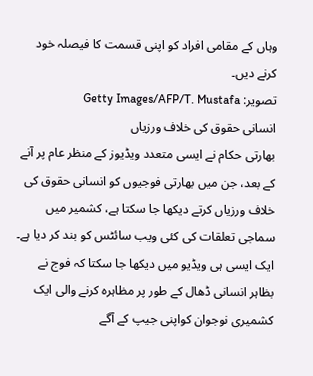وہاں کے مقامی افراد کو اپنی قسمت کا فیصلہ خود کرنے دیں۔
تصویر: Getty Images/AFP/T. Mustafa
انسانی حقوق کی خلاف ورزیاں
بھارتی حکام نے ایسی متعدد ویڈیوز کے منظر عام پر آنے کے بعد، جن میں بھارتی فوجیوں کو انسانی حقوق کی خلاف ورزیاں کرتے دیکھا جا سکتا ہے، کشمیر میں سماجی تعلقات کی کئی ویب سائٹس کو بند کر دیا ہے۔ ایک ایسی ہی ویڈیو میں دیکھا جا سکتا کہ فوج نے بظاہر انسانی ڈھال کے طور پر مظاہرہ کرنے والی ایک کشمیری نوجوان کواپنی جیپ کے آگے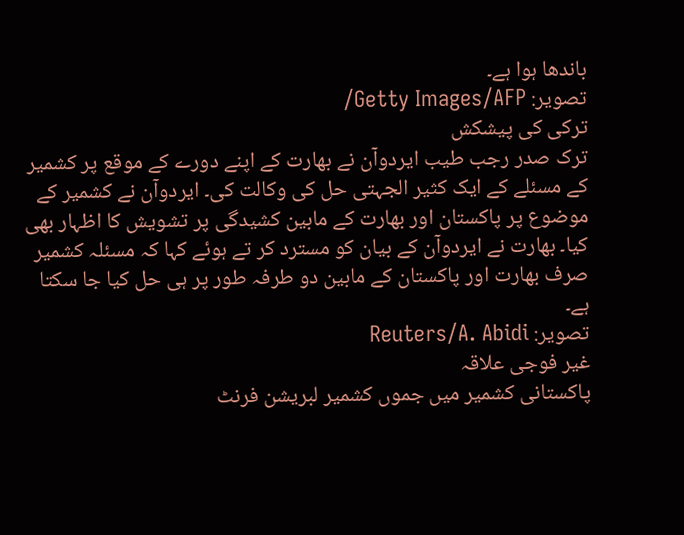باندھا ہوا ہے۔
تصویر: Getty Images/AFP/
ترکی کی پیشکش
ترک صدر رجب طیب ایردوآن نے بھارت کے اپنے دورے کے موقع پر کشمیر کے مسئلے کے ایک کثیر الجہتی حل کی وکالت کی۔ ایردوآن نے کشمیر کے موضوع پر پاکستان اور بھارت کے مابین کشیدگی پر تشویش کا اظہار بھی کیا۔ بھارت نے ایردوآن کے بیان کو مسترد کر تے ہوئے کہا کہ مسئلہ کشمیر صرف بھارت اور پاکستان کے مابین دو طرفہ طور پر ہی حل کیا جا سکتا ہے۔
تصویر: Reuters/A. Abidi
غیر فوجی علاقہ
پاکستانی کشمیر میں جموں کشمیر لبریشن فرنٹ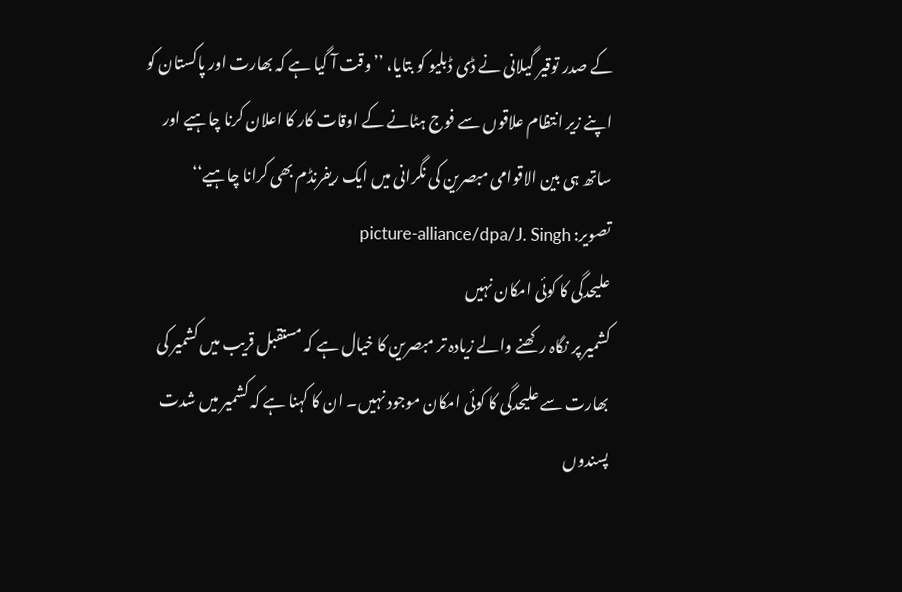کے صدر توقیر گیلانی نے ڈی ڈبلیو کو بتایا، ’’وقت آ گیا ہے کہ بھارت اور پاکستان کو اپنے زیر انتظام علاقوں سے فوج ہٹانے کے اوقات کار کا اعلان کرنا چاہیے اور ساتھ ہی بین الاقوامی مبصرین کی نگرانی میں ایک ریفرنڈم بھی کرانا چاہیے‘‘
تصویر: picture-alliance/dpa/J. Singh
علیحدگی کا کوئی امکان نہیں
کشمیر پر نگاہ رکھنے والے زیادہ تر مبصرین کا خیال ہے کہ مستقبل قریب میں کشمیر کی بھارت سے علیحدگی کا کوئی امکان موجود نہیں۔ ان کا کہنا ہے کہ کشمیر میں شدت پسندوں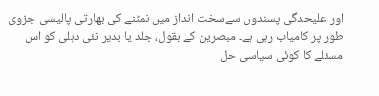اور علیحدگی پسندوں سےسخت انداز میں نمٹنے کی بھارتی پالیسی جزوی طور پر کامیاب رہی ہے۔ مبصرین کے بقول، جلد یا بدیر نئی دہلی کو اس مسئلے کا کوئی سیاسی حل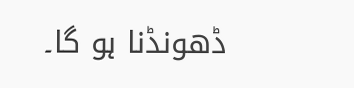ڈھونڈنا ہو گا۔